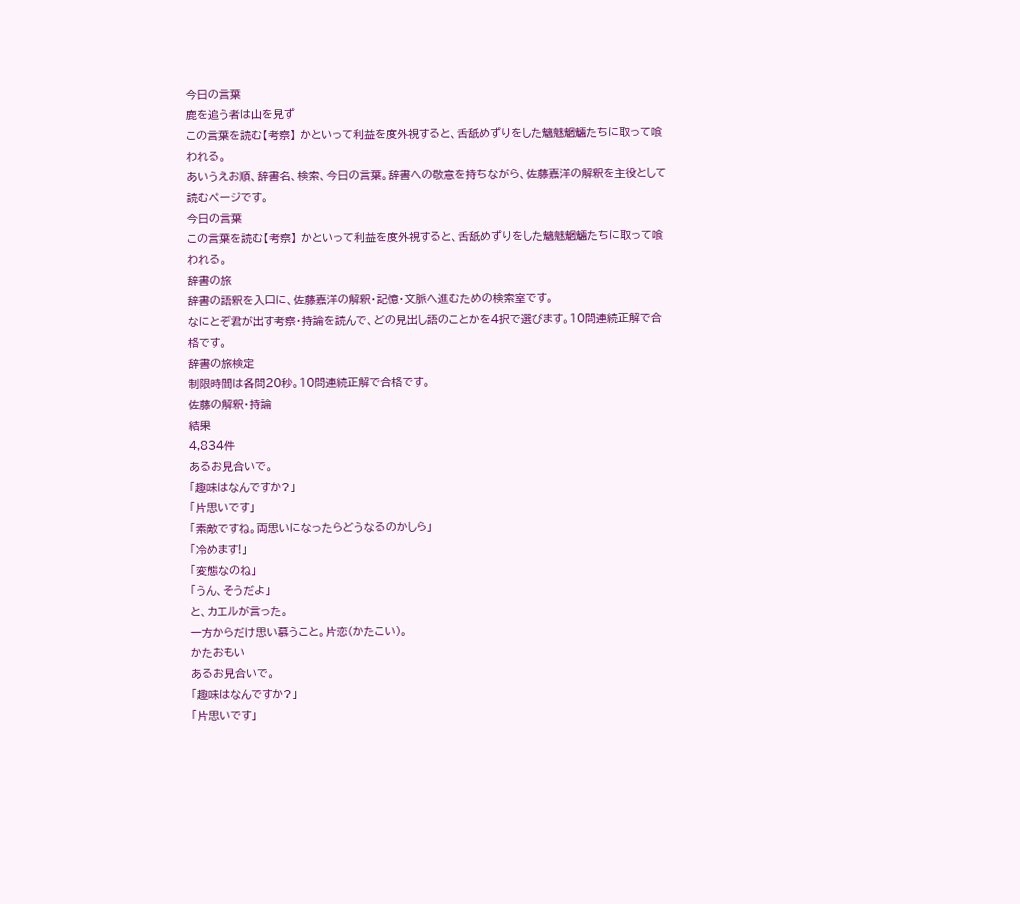今日の言葉
鹿を追う者は山を見ず
この言葉を読む【考察】 かといって利益を度外視すると、舌舐めずりをした魑魅魍魎たちに取って喰われる。
あいうえお順、辞書名、検索、今日の言葉。辞書への敬意を持ちながら、佐藤嘉洋の解釈を主役として読むページです。
今日の言葉
この言葉を読む【考察】 かといって利益を度外視すると、舌舐めずりをした魑魅魍魎たちに取って喰われる。
辞書の旅
辞書の語釈を入口に、佐藤嘉洋の解釈・記憶・文脈へ進むための検索室です。
なにとぞ君が出す考察・持論を読んで、どの見出し語のことかを4択で選びます。10問連続正解で合格です。
辞書の旅検定
制限時間は各問20秒。10問連続正解で合格です。
佐藤の解釈・持論
結果
4,834件
あるお見合いで。
「趣味はなんですか?」
「片思いです」
「素敵ですね。両思いになったらどうなるのかしら」
「冷めます!」
「変態なのね」
「うん、そうだよ」
と、カエルが言った。
一方からだけ思い慕うこと。片恋(かたこい)。
かたおもい
あるお見合いで。
「趣味はなんですか?」
「片思いです」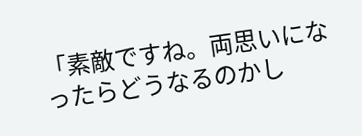「素敵ですね。両思いになったらどうなるのかし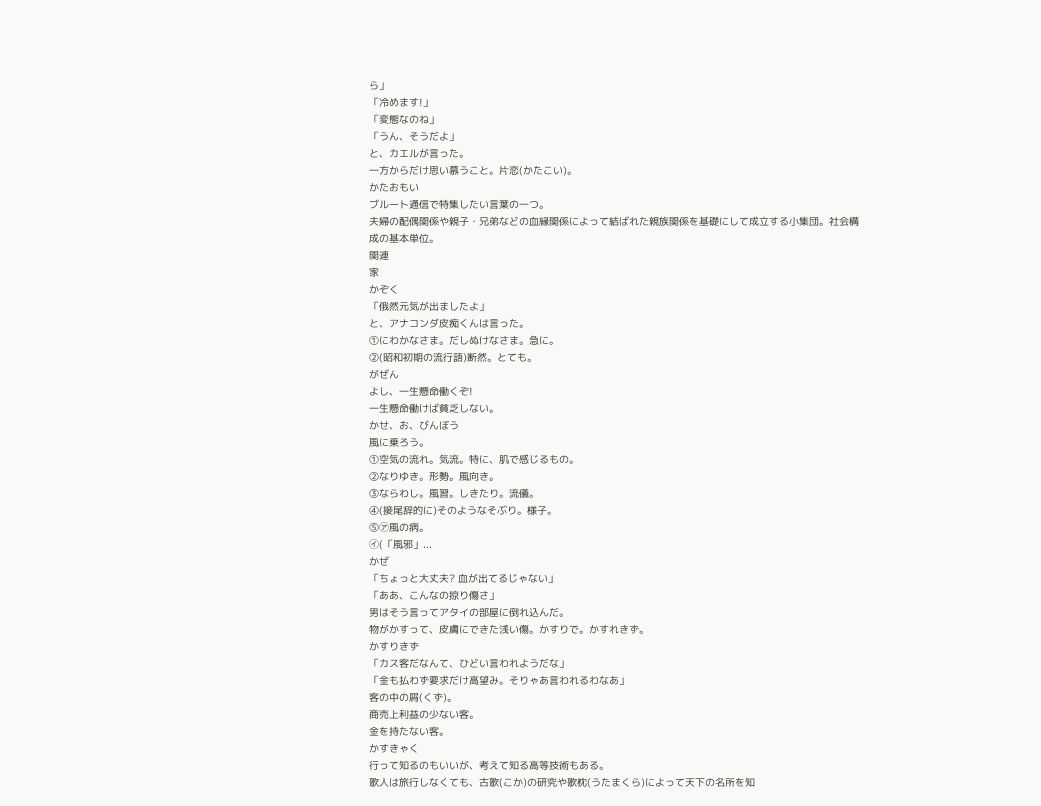ら」
「冷めます!」
「変態なのね」
「うん、そうだよ」
と、カエルが言った。
一方からだけ思い慕うこと。片恋(かたこい)。
かたおもい
ブルート通信で特集したい言葉の一つ。
夫婦の配偶関係や親子・兄弟などの血縁関係によって結ばれた親族関係を基礎にして成立する小集団。社会構成の基本単位。
関連
家
かぞく
「俄然元気が出ましたよ」
と、アナコンダ皮痴くんは言った。
①にわかなさま。だしぬけなさま。急に。
②(昭和初期の流行語)断然。とても。
がぜん
よし、一生懸命働くぞ!
一生懸命働けば貧乏しない。
かせ、お、びんぼう
風に乗ろう。
①空気の流れ。気流。特に、肌で感じるもの。
②なりゆき。形勢。風向き。
③ならわし。風習。しきたり。流儀。
④(接尾辞的に)そのようなそぶり。様子。
⑤㋐風の病。
㋑(「風邪」...
かぜ
「ちょっと大丈夫? 血が出てるじゃない」
「ああ、こんなの掠り傷さ」
男はそう言ってアタイの部屋に倒れ込んだ。
物がかすって、皮膚にできた浅い傷。かすりで。かすれきず。
かすりきず
「カス客だなんて、ひどい言われようだな」
「金も払わず要求だけ高望み。そりゃあ言われるわなあ」
客の中の屑(くず)。
商売上利益の少ない客。
金を持たない客。
かすきゃく
行って知るのもいいが、考えて知る高等技術もある。
歌人は旅行しなくても、古歌(こか)の研究や歌枕(うたまくら)によって天下の名所を知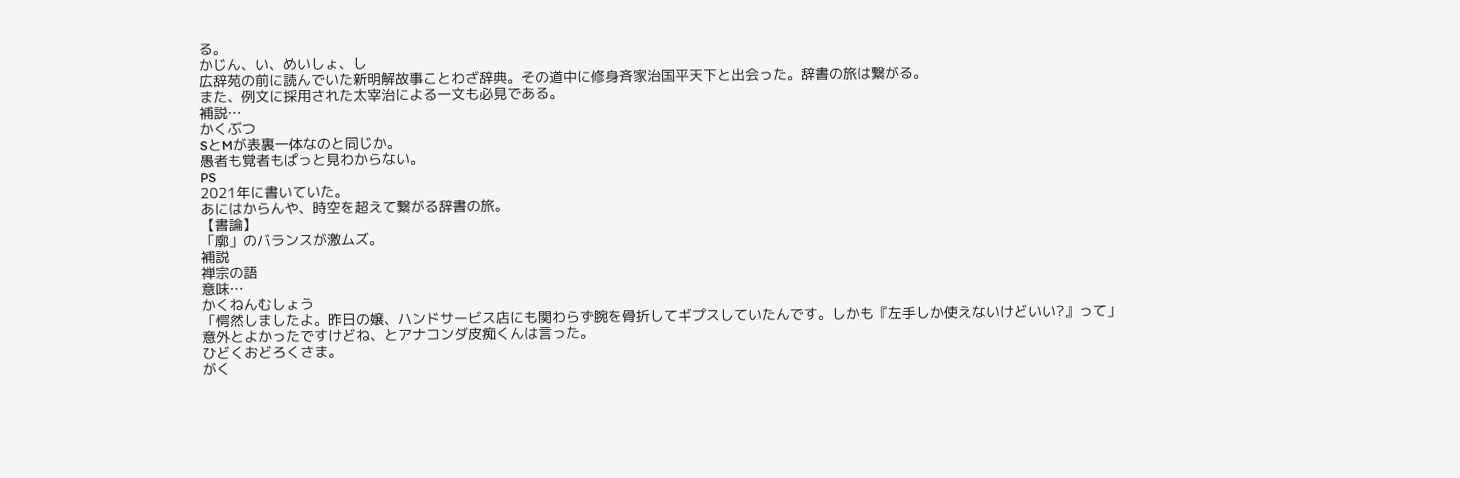る。
かじん、い、めいしょ、し
広辞苑の前に読んでいた新明解故事ことわざ辞典。その道中に修身斉家治国平天下と出会った。辞書の旅は繋がる。
また、例文に採用された太宰治による一文も必見である。
補説…
かくぶつ
SとMが表裏一体なのと同じか。
愚者も覚者もぱっと見わからない。
PS
2021年に書いていた。
あにはからんや、時空を超えて繋がる辞書の旅。
【書論】
「廓」のバランスが激ムズ。
補説
禅宗の語
意味…
かくねんむしょう
「愕然しましたよ。昨日の嬢、ハンドサービス店にも関わらず腕を骨折してギプスしていたんです。しかも『左手しか使えないけどいい?』って」
意外とよかったですけどね、とアナコンダ皮痴くんは言った。
ひどくおどろくさま。
がく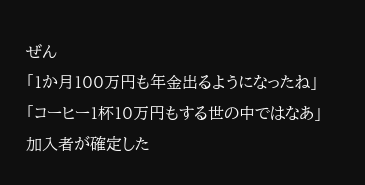ぜん
「1か月100万円も年金出るようになったね」
「コーヒー1杯10万円もする世の中ではなあ」
加入者が確定した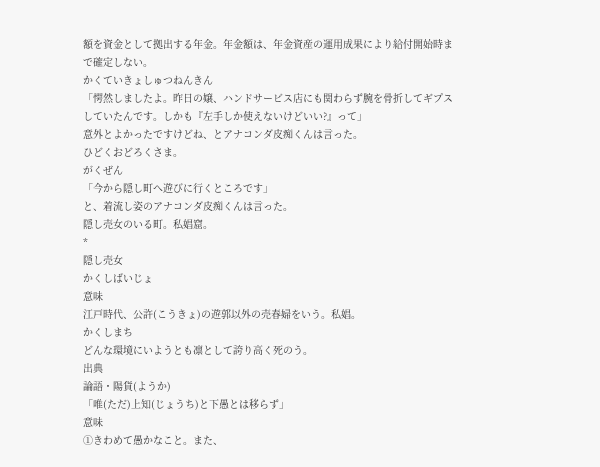額を資金として拠出する年金。年金額は、年金資産の運用成果により給付開始時まで確定しない。
かくていきょしゅつねんきん
「愕然しましたよ。昨日の嬢、ハンドサービス店にも関わらず腕を骨折してギプスしていたんです。しかも『左手しか使えないけどいい?』って」
意外とよかったですけどね、とアナコンダ皮痴くんは言った。
ひどくおどろくさま。
がくぜん
「今から隠し町へ遊びに行くところです」
と、着流し姿のアナコンダ皮痴くんは言った。
隠し売女のいる町。私娼窟。
*
隠し売女
かくしばいじょ
意味
江戸時代、公許(こうきょ)の遊郭以外の売春婦をいう。私娼。
かくしまち
どんな環境にいようとも凛として誇り高く死のう。
出典
論語・陽貨(ようか)
「唯(ただ)上知(じょうち)と下愚とは移らず」
意味
①きわめて愚かなこと。また、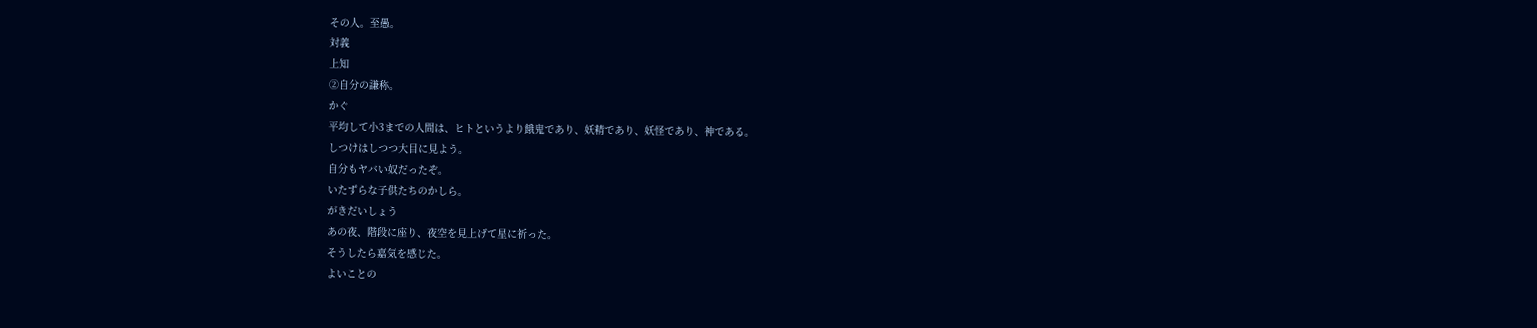その人。至愚。
対義
上知
②自分の謙称。
かぐ
平均して小3までの人間は、ヒトというより餓鬼であり、妖精であり、妖怪であり、神である。
しつけはしつつ大目に見よう。
自分もヤバい奴だったぞ。
いたずらな子供たちのかしら。
がきだいしょう
あの夜、階段に座り、夜空を見上げて星に祈った。
そうしたら嘉気を感じた。
よいことの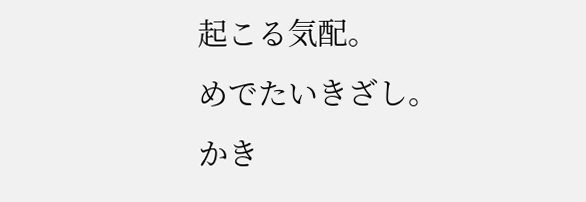起こる気配。
めでたいきざし。
かき